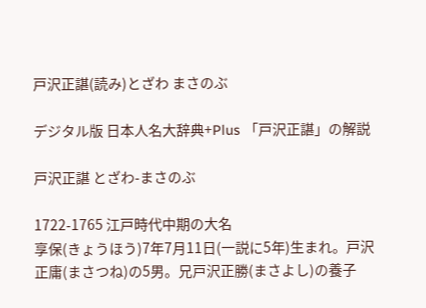戸沢正諶(読み)とざわ まさのぶ

デジタル版 日本人名大辞典+Plus 「戸沢正諶」の解説

戸沢正諶 とざわ-まさのぶ

1722-1765 江戸時代中期の大名
享保(きょうほう)7年7月11日(一説に5年)生まれ。戸沢正庸(まさつね)の5男。兄戸沢正勝(まさよし)の養子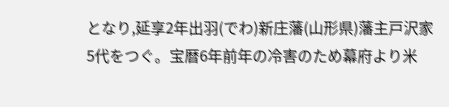となり,延享2年出羽(でわ)新庄藩(山形県)藩主戸沢家5代をつぐ。宝暦6年前年の冷害のため幕府より米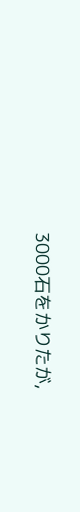3000石をかりたが,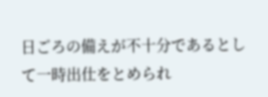日ごろの備えが不十分であるとして一時出仕をとめられ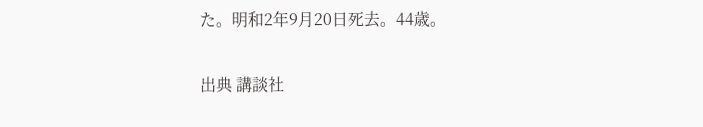た。明和2年9月20日死去。44歳。

出典 講談社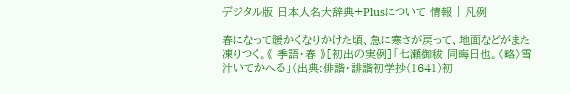デジタル版 日本人名大辞典+Plusについて 情報 | 凡例

春になって暖かくなりかけた頃、急に寒さが戻って、地面などがまた凍りつく。《 季語・春 》[初出の実例]「七瀬御秡 同晦日也。〈略〉雪汁いてかへる」(出典:俳諧・誹諧初学抄(1641)初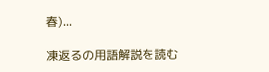春)...

凍返るの用語解説を読む